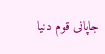جاپانی قوم دنیا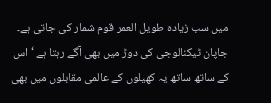میں سب زیادہ طویل العمر قوم شمار کی جاتی ہے۔ جاپان ٹیکنالوجی کی دوڑ میں بھی آگے رہتا ہے ‘ اس کے ساتھ ساتھ یہ کھیلوں کے عالمی مقابلوں میں بھی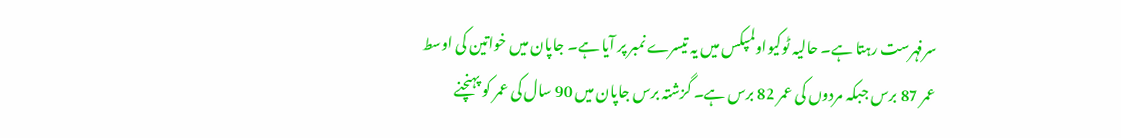سرفہرست رہتا ہے۔ حالیہ ٹوکیواولمپکس میں یہ تیسرے نمبر پر آیا ہے۔ جاپان میں خواتین کی اوسط عمر 87 برس جبکہ مردوں کی عمر 82 برس ہے۔ گزشتہ برس جاپان میں 90 سال کی عمر کو پہنچنے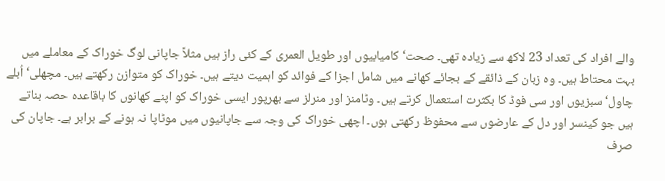والے افراد کی تعداد 23 لاکھ سے زیادہ تھی۔ صحت‘ کامیابیوں اور طویل العمری کے کئی راز ہیں مثلاً جاپانی لوگ خوراک کے معاملے میں بہت محتاط ہیں۔ وہ زبان کے ذائقے کے بجائے کھانے میں شامل اجزا کے فوائد کو اہمیت دیتے ہیں۔ خوراک کو متوازن رکھتے ہیں۔ مچھلی‘ اُبلے چاول‘ سبزیوں اور سی فوڈ کا بکثرت استعمال کرتے ہیں۔ وٹامنز اور منرلز سے بھرپور ایسی خوراک کو اپنے کھانوں کا باقاعدہ حصہ بناتے ہیں جو کینسر اور دل کے عارضوں سے محفوظ رکھتی ہوں۔ اچھی خوراک کی وجہ سے جاپانیوں میں موٹاپا نہ ہونے کے برابر ہے۔ جاپان کی صرف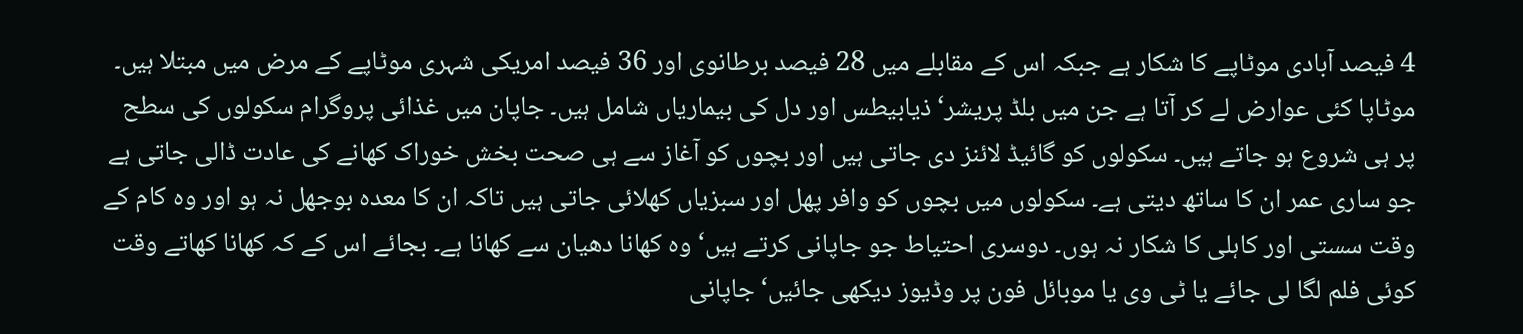4 فیصد آبادی موٹاپے کا شکار ہے جبکہ اس کے مقابلے میں 28 فیصد برطانوی اور 36 فیصد امریکی شہری موٹاپے کے مرض میں مبتلا ہیں۔ موٹاپا کئی عوارض لے کر آتا ہے جن میں بلڈ پریشر‘ ذیابیطس اور دل کی بیماریاں شامل ہیں۔ جاپان میں غذائی پروگرام سکولوں کی سطح پر ہی شروع ہو جاتے ہیں۔ سکولوں کو گائیڈ لائنز دی جاتی ہیں اور بچوں کو آغاز سے ہی صحت بخش خوراک کھانے کی عادت ڈالی جاتی ہے جو ساری عمر ان کا ساتھ دیتی ہے۔ سکولوں میں بچوں کو وافر پھل اور سبزیاں کھلائی جاتی ہیں تاکہ ان کا معدہ بوجھل نہ ہو اور وہ کام کے وقت سستی اور کاہلی کا شکار نہ ہوں۔ دوسری احتیاط جو جاپانی کرتے ہیں‘ وہ کھانا دھیان سے کھانا ہے۔ بجائے اس کے کہ کھانا کھاتے وقت کوئی فلم لگا لی جائے یا ٹی وی یا موبائل فون پر وڈیوز دیکھی جائیں‘ جاپانی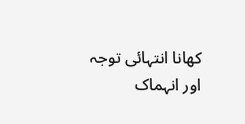کھانا انتہائی توجہ اور انہماک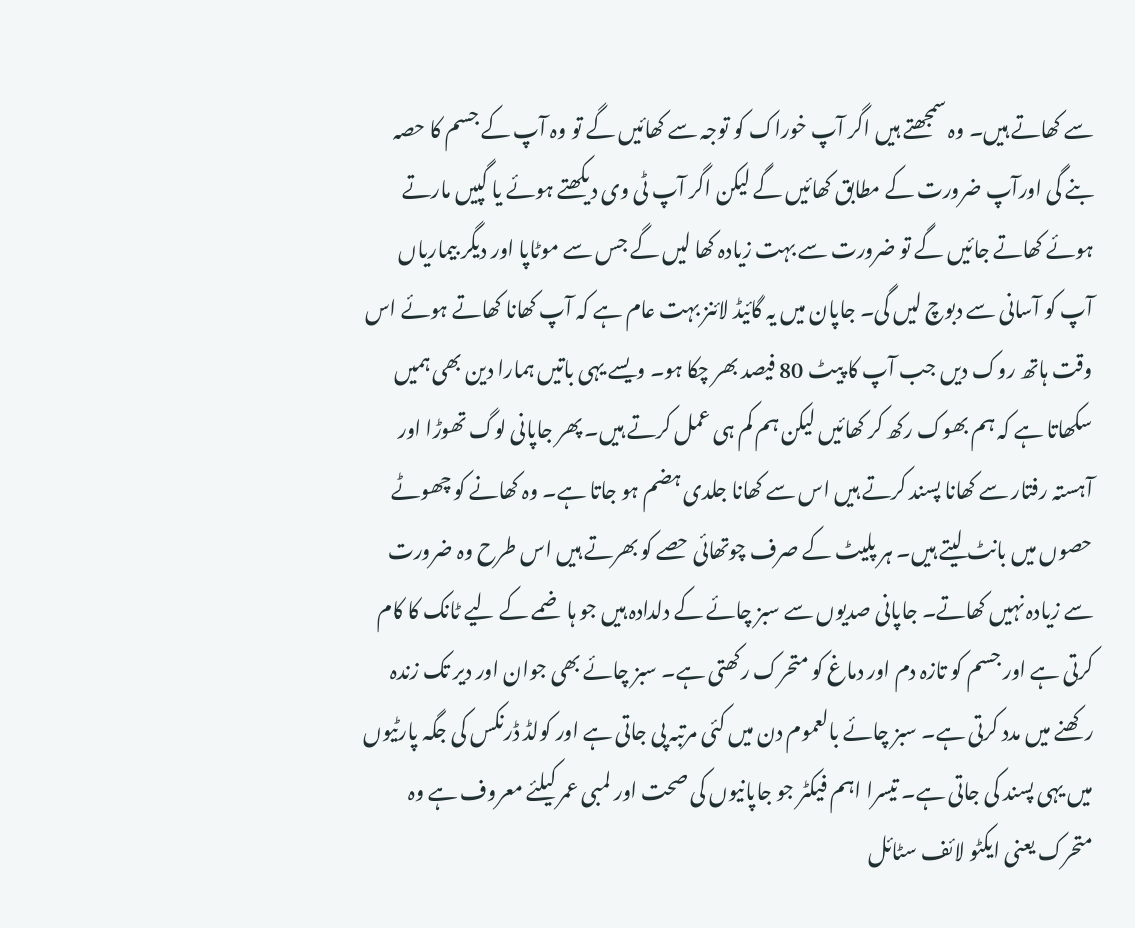سے کھاتے ہیں۔ وہ سمجھتے ہیں اگر آپ خوراک کو توجہ سے کھائیں گے تو وہ آپ کے جسم کا حصہ بنے گی اورآپ ضرورت کے مطابق کھائیں گے لیکن اگر آپ ٹی وی دیکھتے ہوئے یا گپیں مارتے ہوئے کھاتے جائیں گے تو ضرورت سے بہت زیادہ کھا لیں گے جس سے موٹاپا اور دیگر بیماریاں آپ کو آسانی سے دبوچ لیں گی۔ جاپان میں یہ گائیڈ لائنز بہت عام ہے کہ آپ کھانا کھاتے ہوئے اس وقت ہاتھ روک دیں جب آپ کا پیٹ 80 فیصد بھر چکا ہو۔ ویسے یہی باتیں ہمارا دین بھی ہمیں سکھاتا ہے کہ ہم بھوک رکھ کر کھائیں لیکن ہم کم ہی عمل کرتے ہیں۔ پھر جاپانی لوگ تھوڑا اور آہستہ رفتار سے کھانا پسند کرتے ہیں اس سے کھانا جلدی ہضم ہو جاتا ہے۔ وہ کھانے کو چھوٹے حصوں میں بانٹ لیتے ہیں۔ ہر پلیٹ کے صرف چوتھائی حصے کو بھرتے ہیں اس طرح وہ ضرورت سے زیادہ نہیں کھاتے۔ جاپانی صدیوں سے سبز چائے کے دلدادہ ہیں جو ہاضمے کے لیے ٹانک کا کام کرتی ہے اور جسم کو تازہ دم اور دماغ کو متحرک رکھتی ہے۔ سبز چائے بھی جوان اور دیر تک زندہ رکھنے میں مدد کرتی ہے۔ سبز چائے بالعموم دن میں کئی مرتبہ پی جاتی ہے اور کولڈ ڈرنکس کی جگہ پارٹیوں میں یہی پسند کی جاتی ہے۔ تیسرا اہم فیکٹر جو جاپانیوں کی صحت اور لمبی عمر کیلئے معروف ہے وہ متحرک یعنی ایکٹو لائف سٹائل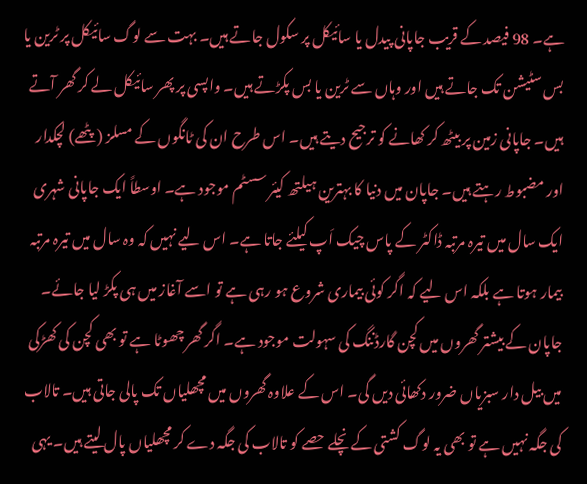ہے۔ 98 فیصد کے قریب جاپانی پیدل یا سائیکل پر سکول جاتے ہیں۔ بہت سے لوگ سائیکل پر ٹرین یا بس سٹیشن تک جاتے ہیں اور وہاں سے ٹرین یا بس پکڑتے ہیں۔ واپسی پر پھر سائیکل لے کر گھر آتے ہیں۔ جاپانی زمین پر بیٹھ کر کھانے کو ترجیح دیتے ہیں۔ اس طرح ان کی ٹانگوں کے مسلز (پٹھے) لچکدار اور مضبوط رہتے ہیں۔ جاپان میں دنیا کا بہترین ہیلتھ کیئر سسٹم موجود ہے۔ اوسطاً ایک جاپانی شہری ایک سال میں تیرہ مرتبہ ڈاکٹر کے پاس چیک اَپ کیلئے جاتا ہے۔ اس لیے نہیں کہ وہ سال میں تیرہ مرتبہ بیمار ہوتا ہے بلکہ اس لیے کہ اگر کوئی بیماری شروع ہو رہی ہے تو اسے آغاز میں ہی پکڑ لیا جائے۔
جاپان کے بیشتر گھروں میں کچن گارڈننگ کی سہولت موجود ہے۔ اگر گھر چھوٹا ہے تو بھی کچن کی کھڑکی میں بیل دار سبزیاں ضرور دکھائی دیں گی۔ اس کے علاوہ گھروں میں مچھلیاں تک پالی جاتی ہیں۔ تالاب کی جگہ نہیں ہے تو بھی یہ لوگ کشتی کے نچلے حصے کو تالاب کی جگہ دے کر مچھلیاں پال لیتے ہیں۔ یہی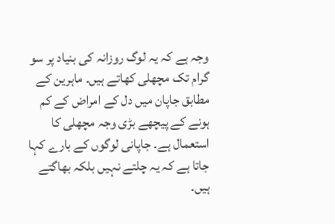وجہ ہے کہ یہ لوگ روزانہ کی بنیاد پر سو گرام تک مچھلی کھاتے ہیں۔ ماہرین کے مطابق جاپان میں دل کے امراض کے کم ہونے کے پیچھے بڑی وجہ مچھلی کا استعمال ہے۔ جاپانی لوگوں کے بارے کہا جاتا ہے کہ یہ چلتے نہیں بلکہ بھاگتے ہیں۔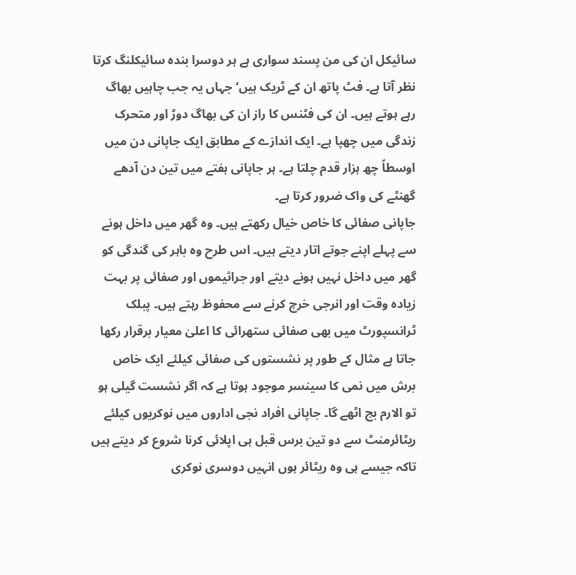سائیکل ان کی من پسند سواری ہے ہر دوسرا بندہ سائیکلنگ کرتا نظر آتا ہے۔ فٹ پاتھ ان کے ٹریک ہیں‘ جہاں یہ جب چاہیں بھاگ رہے ہوتے ہیں۔ ان کی فٹنس کا راز ان کی بھاگ دوڑ اور متحرک زندگی میں چھپا ہے۔ ایک اندازے کے مطابق ایک جاپانی دن میں اوسطاً چھ ہزار قدم چلتا ہے۔ ہر جاپانی ہفتے میں تین دن آدھے گھنٹے کی واک ضرور کرتا ہے۔
جاپانی صفائی کا خاص خیال رکھتے ہیں۔ وہ گھر میں داخل ہونے سے پہلے اپنے جوتے اتار دیتے ہیں۔ اس طرح وہ باہر کی گندگی کو گھر میں داخل نہیں ہونے دیتے اور جراثیموں اور صفائی پر بہت زیادہ وقت اور انرجی خرچ کرنے سے محفوظ رہتے ہیں۔ پبلک ٹرانسپورٹ میں بھی صفائی ستھرائی کا اعلیٰ معیار برقرار رکھا جاتا ہے مثال کے طور پر نشستوں کی صفائی کیلئے ایک خاص برش میں نمی کا سینسر موجود ہوتا ہے کہ اگر نشست گیلی ہو تو الارم بج اٹھے گا۔ جاپانی افراد نجی اداروں میں نوکریوں کیلئے ریٹائرمنٹ سے دو تین برس قبل ہی اپلائی کرنا شروع کر دیتے ہیں تاکہ جیسے ہی وہ ریٹائر ہوں انہیں دوسری نوکری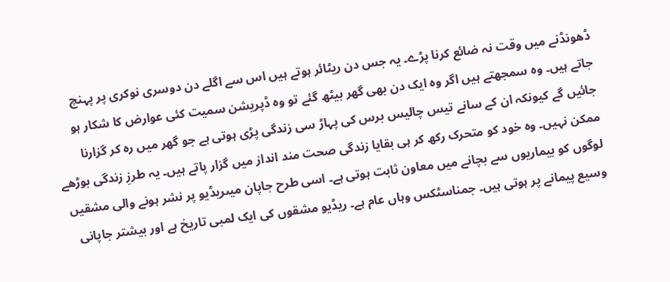ڈھونڈنے میں وقت نہ ضائع کرنا پڑے۔ یہ جس دن ریٹائر ہوتے ہیں اس سے اگلے دن دوسری نوکری پر پہنچ جاتے ہیں۔ وہ سمجھتے ہیں اگر وہ ایک دن بھی گھر بیٹھ گئے تو وہ ڈپریشن سمیت کئی عوارض کا شکار ہو جائیں گے کیونکہ ان کے سانے تیس چالیس برس کی پہاڑ سی زندگی پڑی ہوتی ہے جو گھر میں رہ کر گزارنا ممکن نہیں۔ وہ خود کو متحرک رکھ کر ہی بقایا زندگی صحت مند انداز میں گزار پاتے ہیں۔ یہ طرزِ زندگی بوڑھے لوگوں کو بیماریوں سے بچانے میں معاون ثابت ہوتی ہے۔ اسی طرح جاپان میںریڈیو پر نشر ہونے والی مشقیں وسیع پیمانے پر ہوتی ہیں۔ جمناسٹکس وہاں عام ہے۔ ریڈیو مشقوں کی ایک لمبی تاریخ ہے اور بیشتر جاپانی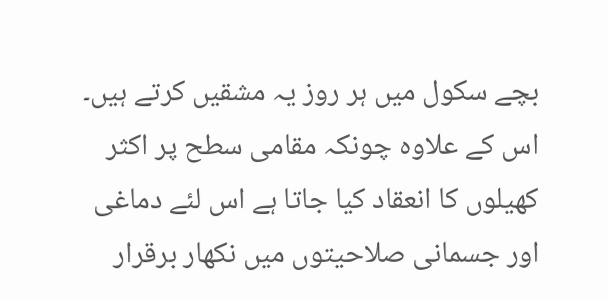بچے سکول میں ہر روز یہ مشقیں کرتے ہیں۔ اس کے علاوہ چونکہ مقامی سطح پر اکثر کھیلوں کا انعقاد کیا جاتا ہے اس لئے دماغی اور جسمانی صلاحیتوں میں نکھار برقرار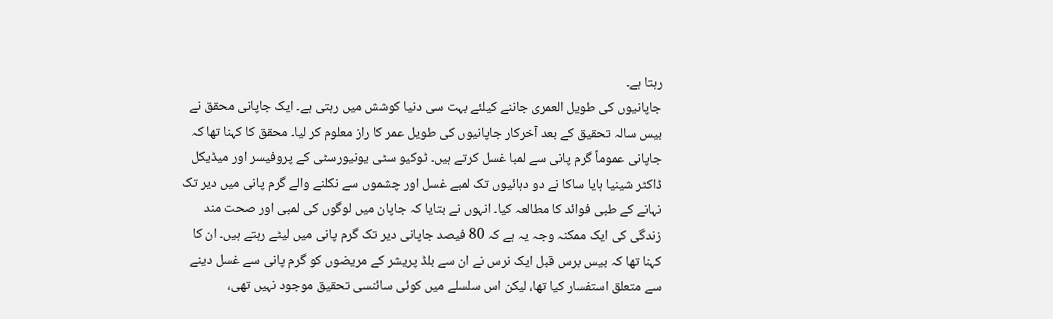رہتا ہے۔
جاپانیوں کی طویل العمری جاننے کیلئے بہت سی دنیا کوشش میں رہتی ہے۔ ایک جاپانی محقق نے بیس سالہ تحقیق کے بعد آخرکار جاپانیوں کی طویل عمر کا راز معلوم کر لیا۔ محقق کا کہنا تھا کہ جاپانی عموماً گرم پانی سے لمبا غسل کرتے ہیں۔ ٹوکیو سٹی یونیورسٹی کے پروفیسر اور میڈیکل ڈاکٹر شینیا ہایا ساکا نے دو دہائیوں تک لمبے غسل اور چشموں سے نکلنے والے گرم پانی میں دیر تک نہانے کے طبی فوائد کا مطالعہ کیا۔ انہوں نے بتایا کہ جاپان میں لوگوں کی لمبی اور صحت مند زندگی کی ایک ممکنہ وجہ یہ ہے کہ 80 فیصد جاپانی دیر تک گرم پانی میں لیٹے رہتے ہیں۔ ان کا کہنا تھا کہ بیس برس قبل ایک نرس نے ان سے بلڈ پریشر کے مریضوں کو گرم پانی سے غسل دینے سے متعلق استفسار کیا تھا، لیکن اس سلسلے میں کوئی سائنسی تحقیق موجود نہیں تھی،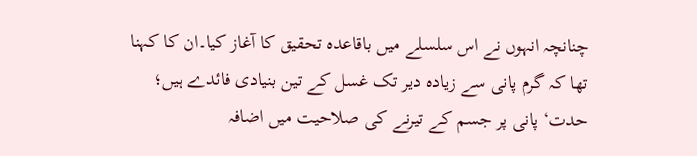چنانچہ انہوں نے اس سلسلے میں باقاعدہ تحقیق کا آغاز کیا۔ان کا کہنا تھا کہ گرم پانی سے زیادہ دیر تک غسل کے تین بنیادی فائدے ہیں؛ حدت‘ پانی پر جسم کے تیرنے کی صلاحیت میں اضافہ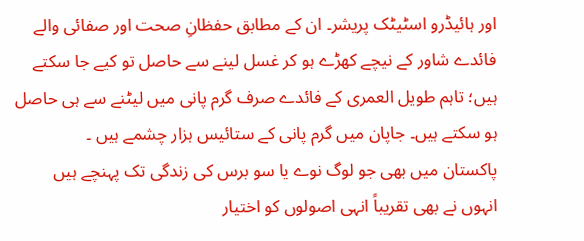اور ہائیڈرو اسٹیٹک پریشر۔ ان کے مطابق حفظانِ صحت اور صفائی والے فائدے شاور کے نیچے کھڑے ہو کر غسل لینے سے حاصل تو کیے جا سکتے ہیں؛ تاہم طویل العمری کے فائدے صرف گرم پانی میں لیٹنے سے ہی حاصل ہو سکتے ہیں۔ جاپان میں گرم پانی کے ستائیس ہزار چشمے ہیں ۔
پاکستان میں بھی جو لوگ نوے یا سو برس کی زندگی تک پہنچے ہیں انہوں نے بھی تقریباً انہی اصولوں کو اختیار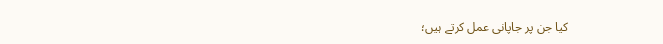کیا جن پر جاپانی عمل کرتے ہیں؛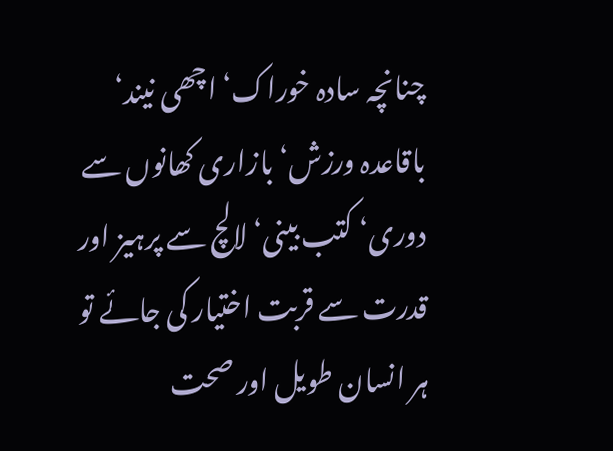چنانچہ سادہ خوراک‘ اچھی نیند‘ باقاعدہ ورزش‘ بازاری کھانوں سے دوری‘ کتب بینی‘ لالچ سے پرہیز اور قدرت سے قربت اختیار کی جائے تو ہر انسان طویل اور صحت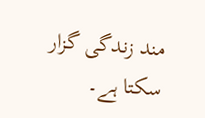مند زندگی گزار سکتا ہے۔